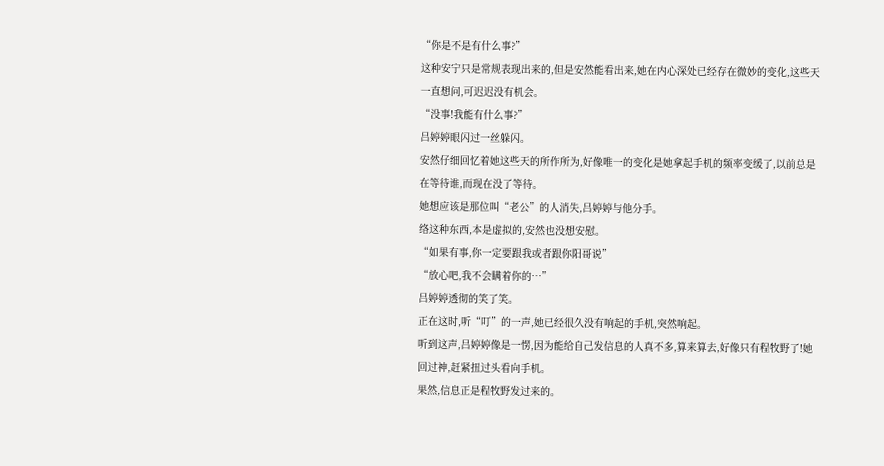“你是不是有什么事?”
这种安宁只是常规表现出来的,但是安然能看出来,她在内心深处已经存在微妙的变化,这些天一直想问,可迟迟没有机会。
“没事!我能有什么事?”
吕婷婷眼闪过一丝躲闪。
安然仔细回忆着她这些天的所作所为,好像唯一的变化是她拿起手机的频率变缓了,以前总是在等待谁,而现在没了等待。
她想应该是那位叫“老公”的人消失,吕婷婷与他分手。
络这种东西,本是虚拟的,安然也没想安慰。
“如果有事,你一定要跟我或者跟你阳哥说”
“放心吧,我不会瞒着你的…”
吕婷婷透彻的笑了笑。
正在这时,听“叮”的一声,她已经很久没有响起的手机,突然响起。
听到这声,吕婷婷像是一愣,因为能给自己发信息的人真不多,算来算去,好像只有程牧野了!她回过神,赶紧扭过头看向手机。
果然,信息正是程牧野发过来的。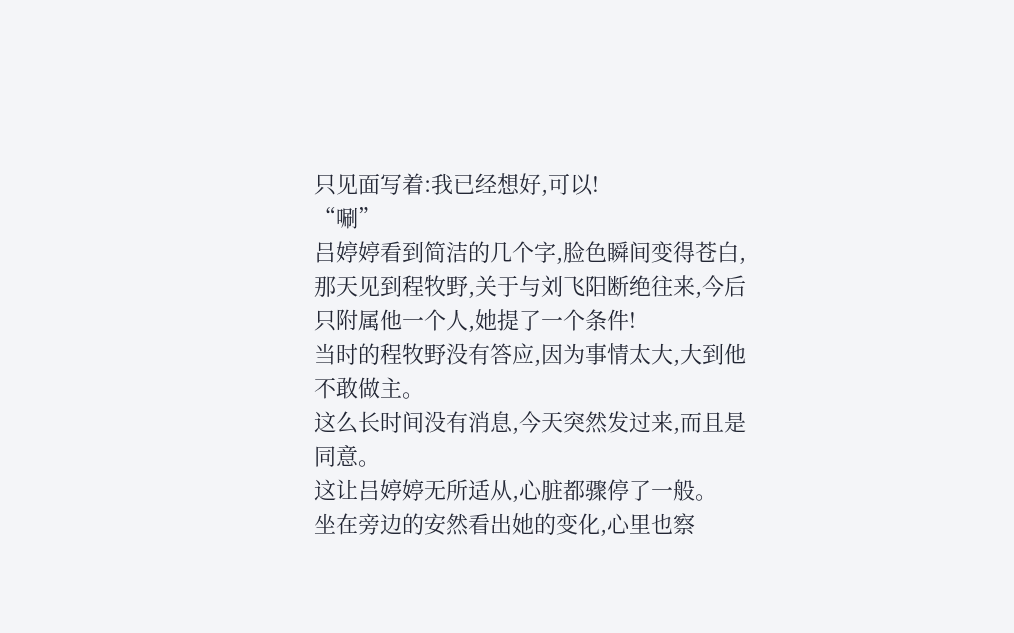只见面写着:我已经想好,可以!
“唰”
吕婷婷看到简洁的几个字,脸色瞬间变得苍白,那天见到程牧野,关于与刘飞阳断绝往来,今后只附属他一个人,她提了一个条件!
当时的程牧野没有答应,因为事情太大,大到他不敢做主。
这么长时间没有消息,今天突然发过来,而且是同意。
这让吕婷婷无所适从,心脏都骤停了一般。
坐在旁边的安然看出她的变化,心里也察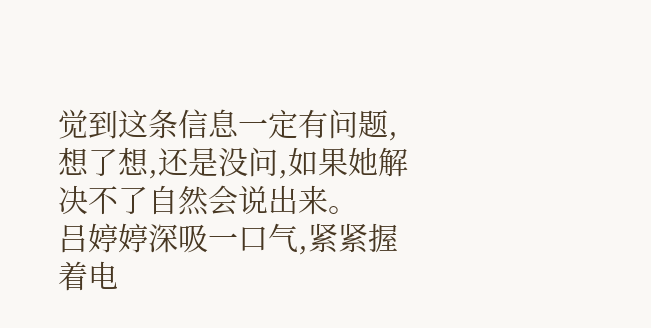觉到这条信息一定有问题,想了想,还是没问,如果她解决不了自然会说出来。
吕婷婷深吸一口气,紧紧握着电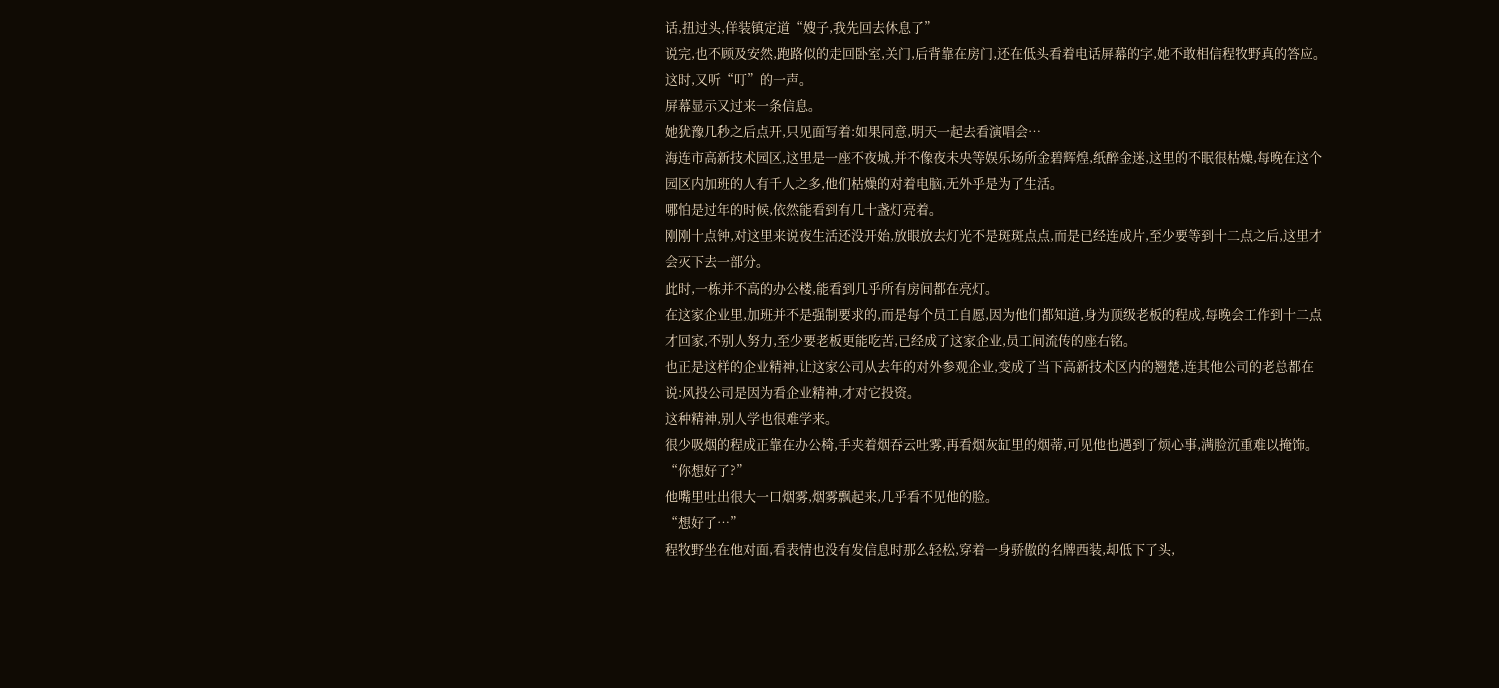话,扭过头,佯装镇定道“嫂子,我先回去休息了”
说完,也不顾及安然,跑路似的走回卧室,关门,后背靠在房门,还在低头看着电话屏幕的字,她不敢相信程牧野真的答应。
这时,又听“叮”的一声。
屏幕显示又过来一条信息。
她犹豫几秒之后点开,只见面写着:如果同意,明天一起去看演唱会…
海连市高新技术园区,这里是一座不夜城,并不像夜未央等娱乐场所金碧辉煌,纸醉金迷,这里的不眠很枯燥,每晚在这个园区内加班的人有千人之多,他们枯燥的对着电脑,无外乎是为了生活。
哪怕是过年的时候,依然能看到有几十盏灯亮着。
刚刚十点钟,对这里来说夜生活还没开始,放眼放去灯光不是斑斑点点,而是已经连成片,至少要等到十二点之后,这里才会灭下去一部分。
此时,一栋并不高的办公楼,能看到几乎所有房间都在亮灯。
在这家企业里,加班并不是强制要求的,而是每个员工自愿,因为他们都知道,身为顶级老板的程成,每晚会工作到十二点才回家,不别人努力,至少要老板更能吃苦,已经成了这家企业,员工间流传的座右铭。
也正是这样的企业精神,让这家公司从去年的对外参观企业,变成了当下高新技术区内的翘楚,连其他公司的老总都在说:风投公司是因为看企业精神,才对它投资。
这种精神,别人学也很难学来。
很少吸烟的程成正靠在办公椅,手夹着烟吞云吐雾,再看烟灰缸里的烟蒂,可见他也遇到了烦心事,满脸沉重难以掩饰。
“你想好了?”
他嘴里吐出很大一口烟雾,烟雾飘起来,几乎看不见他的脸。
“想好了…”
程牧野坐在他对面,看表情也没有发信息时那么轻松,穿着一身骄傲的名牌西装,却低下了头,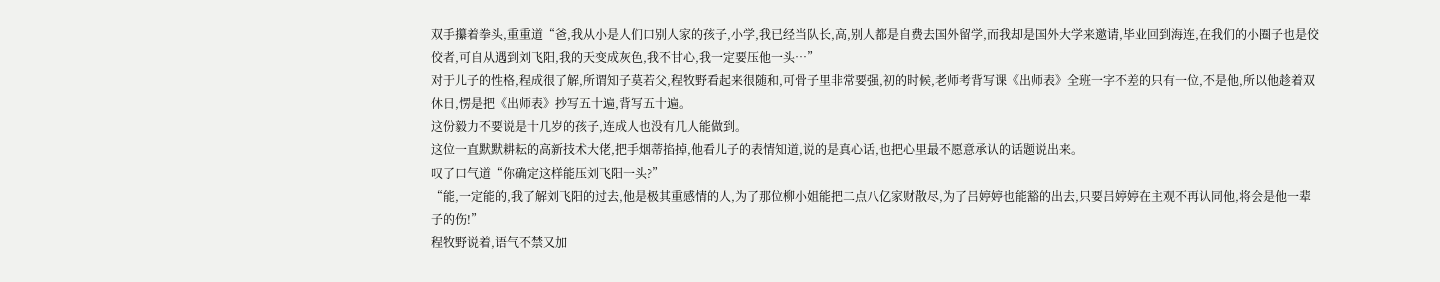双手攥着拳头,重重道“爸,我从小是人们口别人家的孩子,小学,我已经当队长,高,别人都是自费去国外留学,而我却是国外大学来邀请,毕业回到海连,在我们的小圈子也是佼佼者,可自从遇到刘飞阳,我的天变成灰色,我不甘心,我一定要压他一头…”
对于儿子的性格,程成很了解,所谓知子莫若父,程牧野看起来很随和,可骨子里非常要强,初的时候,老师考背写课《出师表》全班一字不差的只有一位,不是他,所以他趁着双休日,愣是把《出师表》抄写五十遍,背写五十遍。
这份毅力不要说是十几岁的孩子,连成人也没有几人能做到。
这位一直默默耕耘的高新技术大佬,把手烟蒂掐掉,他看儿子的表情知道,说的是真心话,也把心里最不愿意承认的话题说出来。
叹了口气道“你确定这样能压刘飞阳一头?”
“能,一定能的,我了解刘飞阳的过去,他是极其重感情的人,为了那位柳小姐能把二点八亿家财散尽,为了吕婷婷也能豁的出去,只要吕婷婷在主观不再认同他,将会是他一辈子的伤!”
程牧野说着,语气不禁又加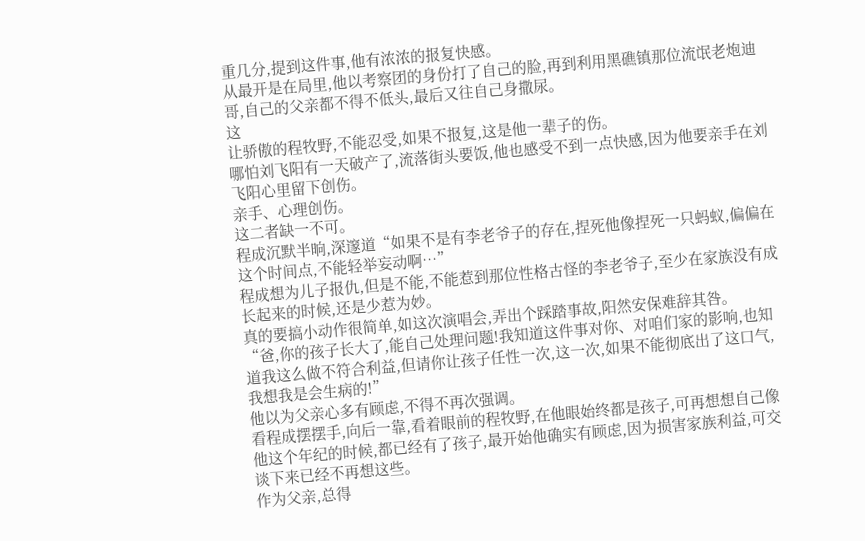重几分,提到这件事,他有浓浓的报复快感。
从最开是在局里,他以考察团的身份打了自己的脸,再到利用黑礁镇那位流氓老炮迪哥,自己的父亲都不得不低头,最后又往自己身撒尿。
这
让骄傲的程牧野,不能忍受,如果不报复,这是他一辈子的伤。
哪怕刘飞阳有一天破产了,流落街头要饭,他也感受不到一点快感,因为他要亲手在刘飞阳心里留下创伤。
亲手、心理创伤。
这二者缺一不可。
程成沉默半晌,深邃道“如果不是有李老爷子的存在,捏死他像捏死一只蚂蚁,偏偏在这个时间点,不能轻举妄动啊…”
程成想为儿子报仇,但是不能,不能惹到那位性格古怪的李老爷子,至少在家族没有成长起来的时候,还是少惹为妙。
真的要搞小动作很简单,如这次演唱会,弄出个踩踏事故,阳然安保难辞其咎。
“爸,你的孩子长大了,能自己处理问题!我知道这件事对你、对咱们家的影响,也知道我这么做不符合利益,但请你让孩子任性一次,这一次,如果不能彻底出了这口气,我想我是会生病的!”
他以为父亲心多有顾虑,不得不再次强调。
看程成摆摆手,向后一靠,看着眼前的程牧野,在他眼始终都是孩子,可再想想自己像他这个年纪的时候,都已经有了孩子,最开始他确实有顾虑,因为损害家族利益,可交谈下来已经不再想这些。
作为父亲,总得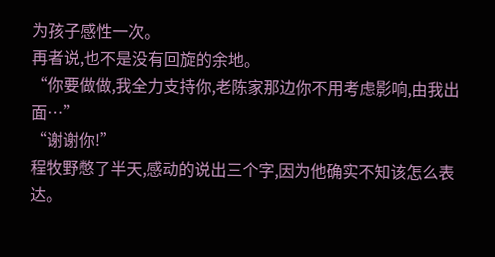为孩子感性一次。
再者说,也不是没有回旋的余地。
“你要做做,我全力支持你,老陈家那边你不用考虑影响,由我出面…”
“谢谢你!”
程牧野憋了半天,感动的说出三个字,因为他确实不知该怎么表达。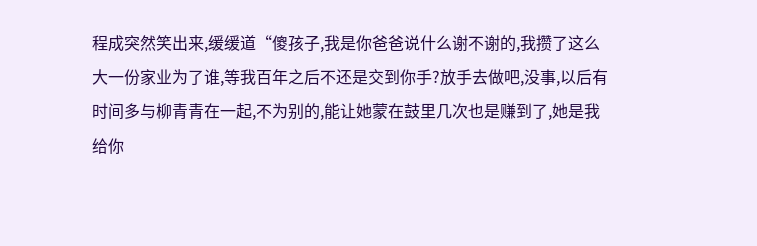程成突然笑出来,缓缓道“傻孩子,我是你爸爸说什么谢不谢的,我攒了这么大一份家业为了谁,等我百年之后不还是交到你手?放手去做吧,没事,以后有时间多与柳青青在一起,不为别的,能让她蒙在鼓里几次也是赚到了,她是我给你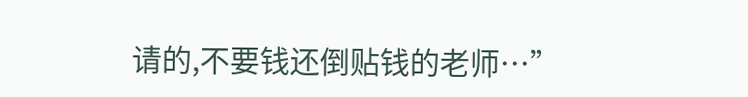请的,不要钱还倒贴钱的老师…”